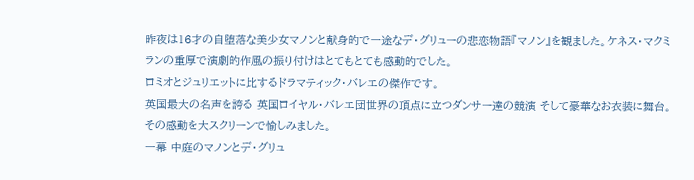昨夜は16才の自堕落な美少女マノンと献身的で一途なデ・グリューの悲恋物語『マノン』を観ました。ケネス・マクミランの重厚で演劇的作風の振り付けはとてもとても感動的でした。
ロミオとジュリエットに比するドラマティック・バレエの傑作です。
英国最大の名声を誇る 英国ロイヤル・バレエ団世界の頂点に立つダンサー達の競演 そして豪華なお衣装に舞台。
その感動を大スクリーンで愉しみました。
一幕 中庭のマノンとデ・グリュ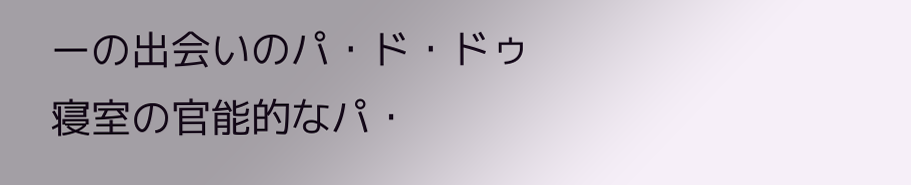ーの出会いのパ・ド・ドゥ寝室の官能的なパ・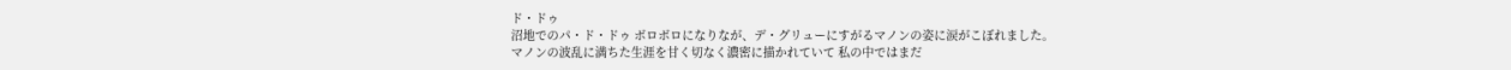ド・ドゥ
沼地でのパ・ド・ドゥ ボロボロになりなが、デ・グリューにすがるマノンの姿に涙がこぼれました。
マノンの波乱に満ちた生涯を甘く切なく濃密に描かれていて 私の中ではまだ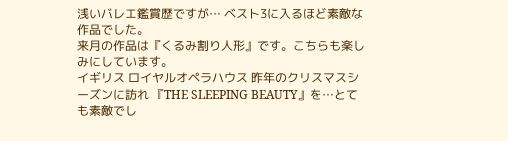浅いバレエ鑑賞歴ですが… ベスト3に入るほど素敵な作品でした。
来月の作品は『くるみ割り人形』です。こちらも楽しみにしています。
イギリス ロイヤルオペラハウス 昨年のクリスマスシーズンに訪れ 『THE SLEEPING BEAUTY』を…とても素敵でし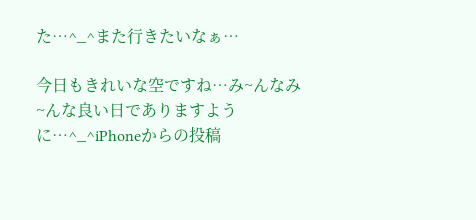た…^_^また行きたいなぁ…

今日もきれいな空ですね…み~んなみ~んな良い日でありますように…^_^iPhoneからの投稿